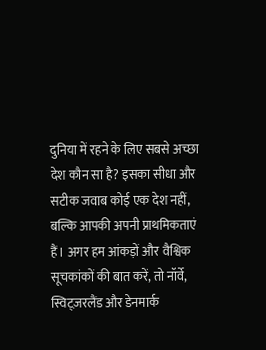दुनिया में रहने के लिए सबसे अच्छा देश कौन सा है? इसका सीधा और सटीक जवाब कोई एक देश नहीं, बल्कि आपकी अपनी प्राथमिकताएं हैं। अगर हम आंकड़ों और वैश्विक सूचकांकों की बात करें, तो नॉर्वे, स्विट्ज़रलैंड और डेनमार्क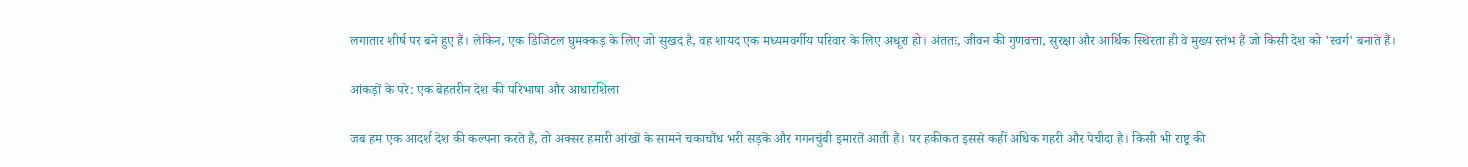लगातार शीर्ष पर बने हुए हैं। लेकिन, एक डिजिटल घुमक्कड़ के लिए जो सुखद है, वह शायद एक मध्यमवर्गीय परिवार के लिए अधूरा हो। अंततः, जीवन की गुणवत्ता, सुरक्षा और आर्थिक स्थिरता ही वे मुख्य स्तंभ हैं जो किसी देश को 'स्वर्ग' बनाते हैं।

आंकड़ों के परे: एक बेहतरीन देश की परिभाषा और आधारशिला

जब हम एक आदर्श देश की कल्पना करते हैं, तो अक्सर हमारी आंखों के सामने चकाचौंध भरी सड़कें और गगनचुंबी इमारतें आती हैं। पर हकीकत इससे कहीं अधिक गहरी और पेचीदा है। किसी भी राष्ट्र की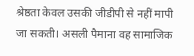श्रेष्ठता केवल उसकी जीडीपी से नहीं मापी जा सकती। असली पैमाना वह सामाजिक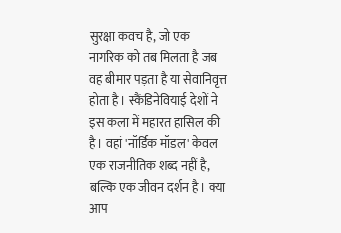सुरक्षा कवच है, जो एक नागरिक को तब मिलता है जब वह बीमार पड़ता है या सेवानिवृत्त होता है। स्कैंडिनेवियाई देशों ने इस कला में महारत हासिल की है। वहां 'नॉर्डिक मॉडल' केवल एक राजनीतिक शब्द नहीं है, बल्कि एक जीवन दर्शन है। क्या आप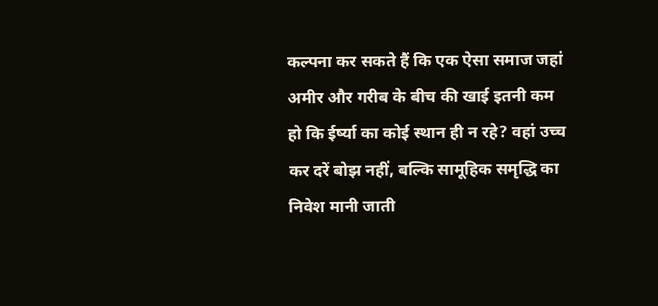कल्पना कर सकते हैं कि एक ऐसा समाज जहां अमीर और गरीब के बीच की खाई इतनी कम हो कि ईर्ष्या का कोई स्थान ही न रहे? वहां उच्च कर दरें बोझ नहीं, बल्कि सामूहिक समृद्धि का निवेश मानी जाती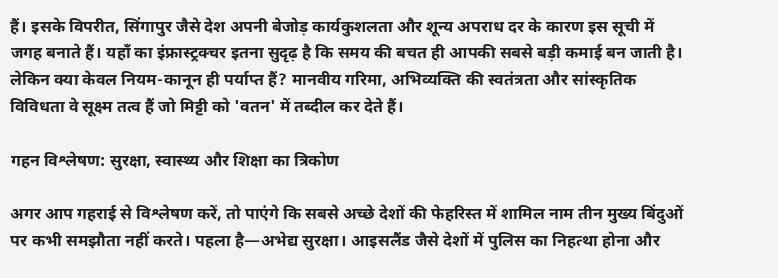हैं। इसके विपरीत, सिंगापुर जैसे देश अपनी बेजोड़ कार्यकुशलता और शून्य अपराध दर के कारण इस सूची में जगह बनाते हैं। यहाँ का इंफ्रास्ट्रक्चर इतना सुदृढ़ है कि समय की बचत ही आपकी सबसे बड़ी कमाई बन जाती है। लेकिन क्या केवल नियम-कानून ही पर्याप्त हैं? मानवीय गरिमा, अभिव्यक्ति की स्वतंत्रता और सांस्कृतिक विविधता वे सूक्ष्म तत्व हैं जो मिट्टी को 'वतन' में तब्दील कर देते हैं।

गहन विश्लेषण: सुरक्षा, स्वास्थ्य और शिक्षा का त्रिकोण

अगर आप गहराई से विश्लेषण करें, तो पाएंगे कि सबसे अच्छे देशों की फेहरिस्त में शामिल नाम तीन मुख्य बिंदुओं पर कभी समझौता नहीं करते। पहला है—अभेद्य सुरक्षा। आइसलैंड जैसे देशों में पुलिस का निहत्था होना और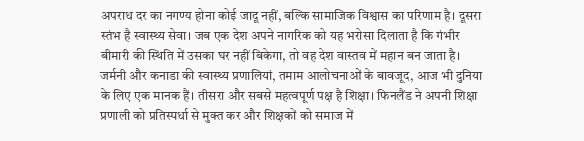अपराध दर का नगण्य होना कोई जादू नहीं, बल्कि सामाजिक विश्वास का परिणाम है। दूसरा स्तंभ है स्वास्थ्य सेवा। जब एक देश अपने नागरिक को यह भरोसा दिलाता है कि गंभीर बीमारी की स्थिति में उसका घर नहीं बिकेगा, तो वह देश वास्तव में महान बन जाता है। जर्मनी और कनाडा की स्वास्थ्य प्रणालियां, तमाम आलोचनाओं के बावजूद, आज भी दुनिया के लिए एक मानक हैं। तीसरा और सबसे महत्वपूर्ण पक्ष है शिक्षा। फिनलैंड ने अपनी शिक्षा प्रणाली को प्रतिस्पर्धा से मुक्त कर और शिक्षकों को समाज में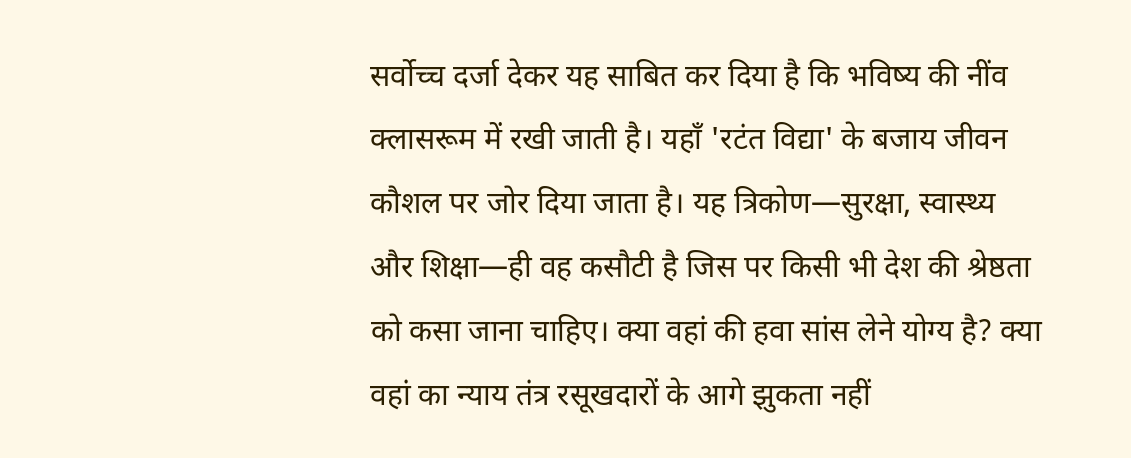सर्वोच्च दर्जा देकर यह साबित कर दिया है कि भविष्य की नींव क्लासरूम में रखी जाती है। यहाँ 'रटंत विद्या' के बजाय जीवन कौशल पर जोर दिया जाता है। यह त्रिकोण—सुरक्षा, स्वास्थ्य और शिक्षा—ही वह कसौटी है जिस पर किसी भी देश की श्रेष्ठता को कसा जाना चाहिए। क्या वहां की हवा सांस लेने योग्य है? क्या वहां का न्याय तंत्र रसूखदारों के आगे झुकता नहीं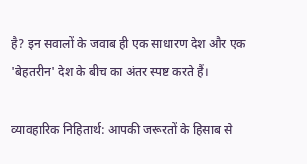है? इन सवालों के जवाब ही एक साधारण देश और एक 'बेहतरीन' देश के बीच का अंतर स्पष्ट करते हैं।

व्यावहारिक निहितार्थ: आपकी जरूरतों के हिसाब से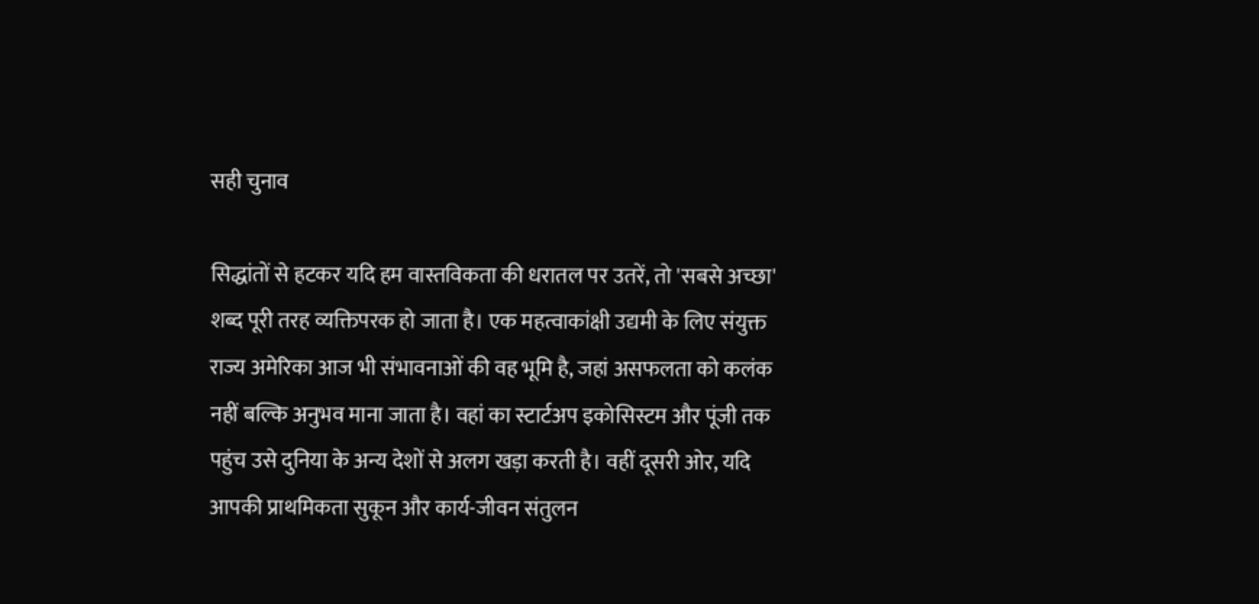सही चुनाव

सिद्धांतों से हटकर यदि हम वास्तविकता की धरातल पर उतरें, तो 'सबसे अच्छा' शब्द पूरी तरह व्यक्तिपरक हो जाता है। एक महत्वाकांक्षी उद्यमी के लिए संयुक्त राज्य अमेरिका आज भी संभावनाओं की वह भूमि है, जहां असफलता को कलंक नहीं बल्कि अनुभव माना जाता है। वहां का स्टार्टअप इकोसिस्टम और पूंजी तक पहुंच उसे दुनिया के अन्य देशों से अलग खड़ा करती है। वहीं दूसरी ओर, यदि आपकी प्राथमिकता सुकून और कार्य-जीवन संतुलन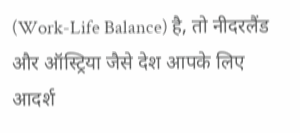(Work-Life Balance) है, तो नीदरलैंड और ऑस्ट्रिया जैसे देश आपके लिए आदर्श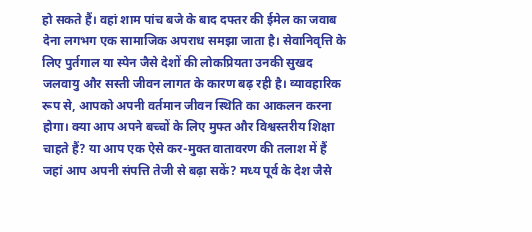हो सकते हैं। वहां शाम पांच बजे के बाद दफ्तर की ईमेल का जवाब देना लगभग एक सामाजिक अपराध समझा जाता है। सेवानिवृत्ति के लिए पुर्तगाल या स्पेन जैसे देशों की लोकप्रियता उनकी सुखद जलवायु और सस्ती जीवन लागत के कारण बढ़ रही है। व्यावहारिक रूप से, आपको अपनी वर्तमान जीवन स्थिति का आकलन करना होगा। क्या आप अपने बच्चों के लिए मुफ्त और विश्वस्तरीय शिक्षा चाहते हैं? या आप एक ऐसे कर-मुक्त वातावरण की तलाश में हैं जहां आप अपनी संपत्ति तेजी से बढ़ा सकें? मध्य पूर्व के देश जैसे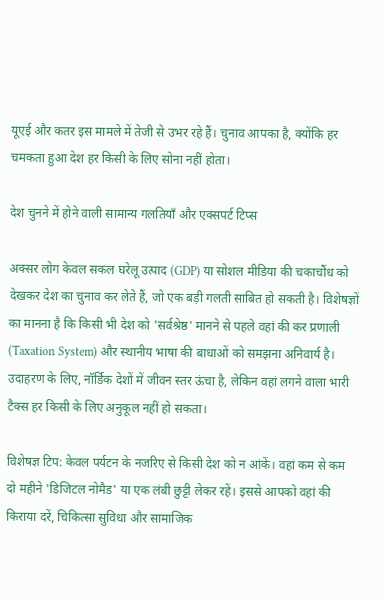यूएई और कतर इस मामले में तेजी से उभर रहे हैं। चुनाव आपका है, क्योंकि हर चमकता हुआ देश हर किसी के लिए सोना नहीं होता।

देश चुनने में होने वाली सामान्य गलतियाँ और एक्सपर्ट टिप्स

अक्सर लोग केवल सकल घरेलू उत्पाद (GDP) या सोशल मीडिया की चकाचौंध को देखकर देश का चुनाव कर लेते हैं, जो एक बड़ी गलती साबित हो सकती है। विशेषज्ञों का मानना है कि किसी भी देश को 'सर्वश्रेष्ठ' मानने से पहले वहां की कर प्रणाली (Taxation System) और स्थानीय भाषा की बाधाओं को समझना अनिवार्य है। उदाहरण के लिए, नॉर्डिक देशों में जीवन स्तर ऊंचा है, लेकिन वहां लगने वाला भारी टैक्स हर किसी के लिए अनुकूल नहीं हो सकता।

विशेषज्ञ टिप: केवल पर्यटन के नजरिए से किसी देश को न आंकें। वहां कम से कम दो महीने 'डिजिटल नोमैड' या एक लंबी छुट्टी लेकर रहें। इससे आपको वहां की किराया दरें, चिकित्सा सुविधा और सामाजिक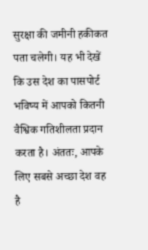सुरक्षा की जमीनी हकीकत पता चलेगी। यह भी देखें कि उस देश का पासपोर्ट भविष्य में आपको कितनी वैश्विक गतिशीलता प्रदान करता है। अंततः, आपके लिए सबसे अच्छा देश वह है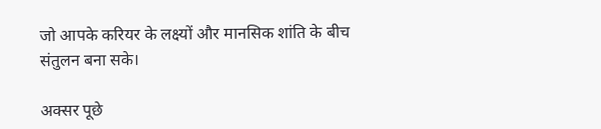जो आपके करियर के लक्ष्यों और मानसिक शांति के बीच संतुलन बना सके।

अक्सर पूछे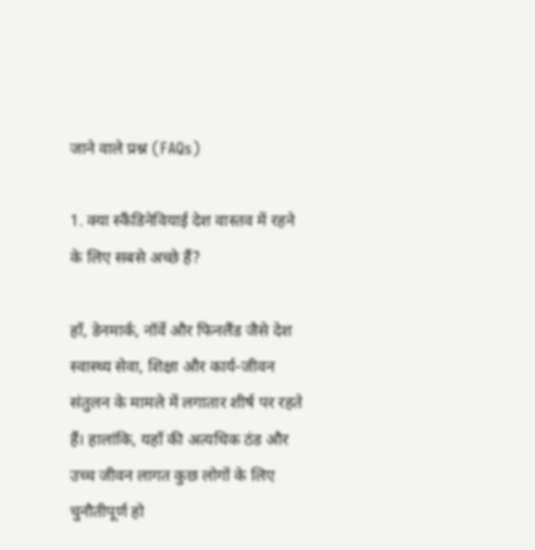जाने वाले प्रश्न (FAQs)

1. क्या स्कैंडिनेवियाई देश वास्तव में रहने के लिए सबसे अच्छे हैं?

हाँ, डेनमार्क, नॉर्वे और फिनलैंड जैसे देश स्वास्थ्य सेवा, शिक्षा और कार्य-जीवन संतुलन के मामले में लगातार शीर्ष पर रहते हैं। हालांकि, यहाँ की अत्यधिक ठंड और उच्च जीवन लागत कुछ लोगों के लिए चुनौतीपूर्ण हो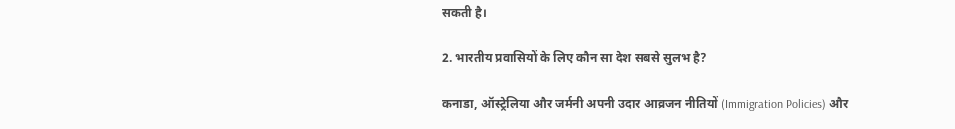सकती है।

2. भारतीय प्रवासियों के लिए कौन सा देश सबसे सुलभ है?

कनाडा, ऑस्ट्रेलिया और जर्मनी अपनी उदार आव्रजन नीतियों (Immigration Policies) और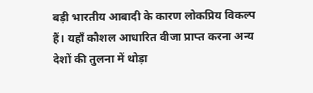बड़ी भारतीय आबादी के कारण लोकप्रिय विकल्प हैं। यहाँ कौशल आधारित वीजा प्राप्त करना अन्य देशों की तुलना में थोड़ा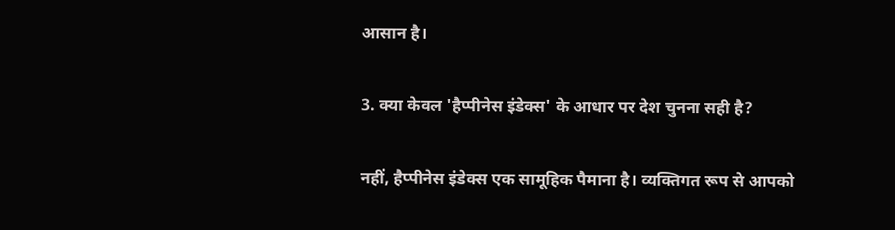आसान है।

3. क्या केवल 'हैप्पीनेस इंडेक्स' के आधार पर देश चुनना सही है?

नहीं, हैप्पीनेस इंडेक्स एक सामूहिक पैमाना है। व्यक्तिगत रूप से आपको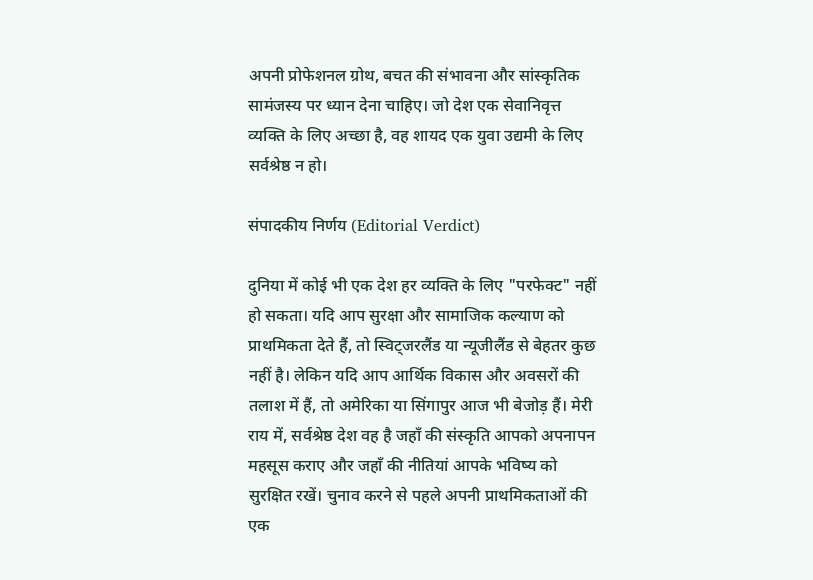अपनी प्रोफेशनल ग्रोथ, बचत की संभावना और सांस्कृतिक सामंजस्य पर ध्यान देना चाहिए। जो देश एक सेवानिवृत्त व्यक्ति के लिए अच्छा है, वह शायद एक युवा उद्यमी के लिए सर्वश्रेष्ठ न हो।

संपादकीय निर्णय (Editorial Verdict)

दुनिया में कोई भी एक देश हर व्यक्ति के लिए "परफेक्ट" नहीं हो सकता। यदि आप सुरक्षा और सामाजिक कल्याण को प्राथमिकता देते हैं, तो स्विट्जरलैंड या न्यूजीलैंड से बेहतर कुछ नहीं है। लेकिन यदि आप आर्थिक विकास और अवसरों की तलाश में हैं, तो अमेरिका या सिंगापुर आज भी बेजोड़ हैं। मेरी राय में, सर्वश्रेष्ठ देश वह है जहाँ की संस्कृति आपको अपनापन महसूस कराए और जहाँ की नीतियां आपके भविष्य को सुरक्षित रखें। चुनाव करने से पहले अपनी प्राथमिकताओं की एक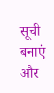सूची बनाएं और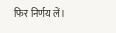फिर निर्णय लें।